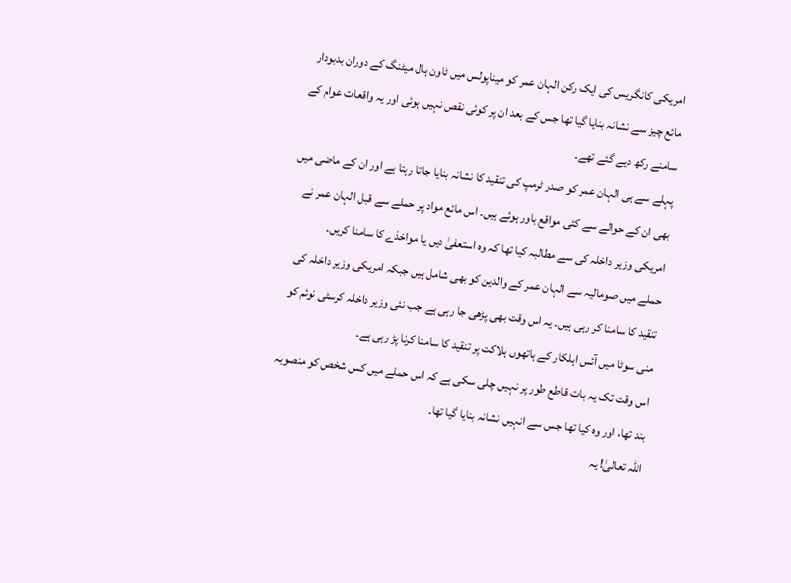امریکی کانگریس کی ایک رکن الہان عمر کو میناپولس میں ٹاون ہال میٹنگ کے دوران بدبودار مائع چیز سے نشانہ بنایا گیا تھا جس کے بعد ان پر کوئی نقص نہیں ہوئی اور یہ واقعات عوام کے سامنے رکھ دیے گئے تھے۔
پہلے سے ہی الہان عمر کو صدر ٹرمپ کی تنقید کا نشانہ بنایا جاتا رہتا ہے اور ان کے ماضی میں بھی ان کے حوالے سے کئی مواقع باور ہوئے ہیں۔ اس مائع مواد پر حملے سے قبل الہان عمر نے امریکی وزیر داخلہ کی سے مطالبہ کیا تھا کہ وہ استعفیٰ دیں یا مواخذے کا سامنا کریں۔
حملے میں صومالیہ سے الہان عمر کے والدین کو بھی شامل ہیں جبکہ امریکی وزیر داخلہ کی تنقید کا سامنا کر رہی ہیں۔ یہ اس وقت بھی پڑھی جا رہی ہے جب نئی وزیر داخلہ کرسٹی نوئم کو منی سوٹا میں آئس اہلکار کے ہاتھوں ہلاکت پر تنقید کا سامنا کرنا پڑ رہی ہے۔
اس وقت تک یہ بات قاطع طور پر نہیں چلی سکی ہے کہ اس حملے میں کس شخص کو منصوبہ بند تھا، اور وہ کیا تھا جس سے انہیں نشانہ بنایا گیا تھا۔
اللہ تعالیٰ! یہ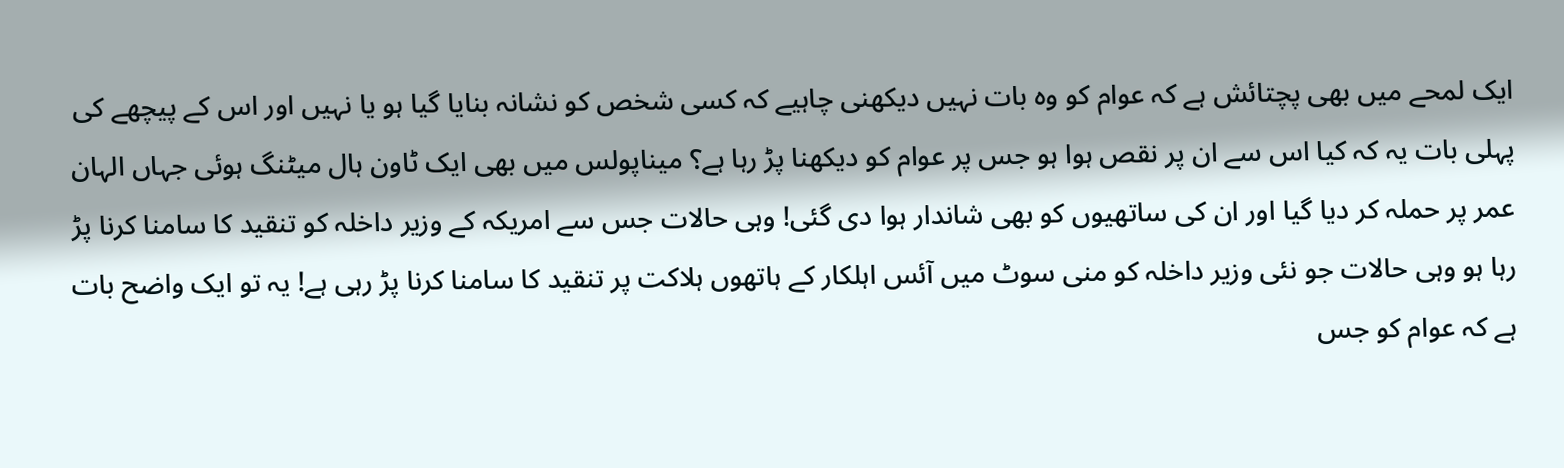ایک لمحے میں بھی پچتائش ہے کہ عوام کو وہ بات نہیں دیکھنی چاہیے کہ کسی شخص کو نشانہ بنایا گیا ہو یا نہیں اور اس کے پیچھے کی پہلی بات یہ کہ کیا اس سے ان پر نقص ہوا ہو جس پر عوام کو دیکھنا پڑ رہا ہے؟ میناپولس میں بھی ایک ٹاون ہال میٹنگ ہوئی جہاں الہان عمر پر حملہ کر دیا گیا اور ان کی ساتھیوں کو بھی شاندار ہوا دی گئی! وہی حالات جس سے امریکہ کے وزیر داخلہ کو تنقید کا سامنا کرنا پڑ رہا ہو وہی حالات جو نئی وزیر داخلہ کو منی سوٹ میں آئس اہلکار کے ہاتھوں ہلاکت پر تنقید کا سامنا کرنا پڑ رہی ہے! یہ تو ایک واضح بات ہے کہ عوام کو جس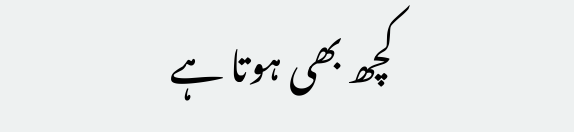کچھ بھی ہوتا ہے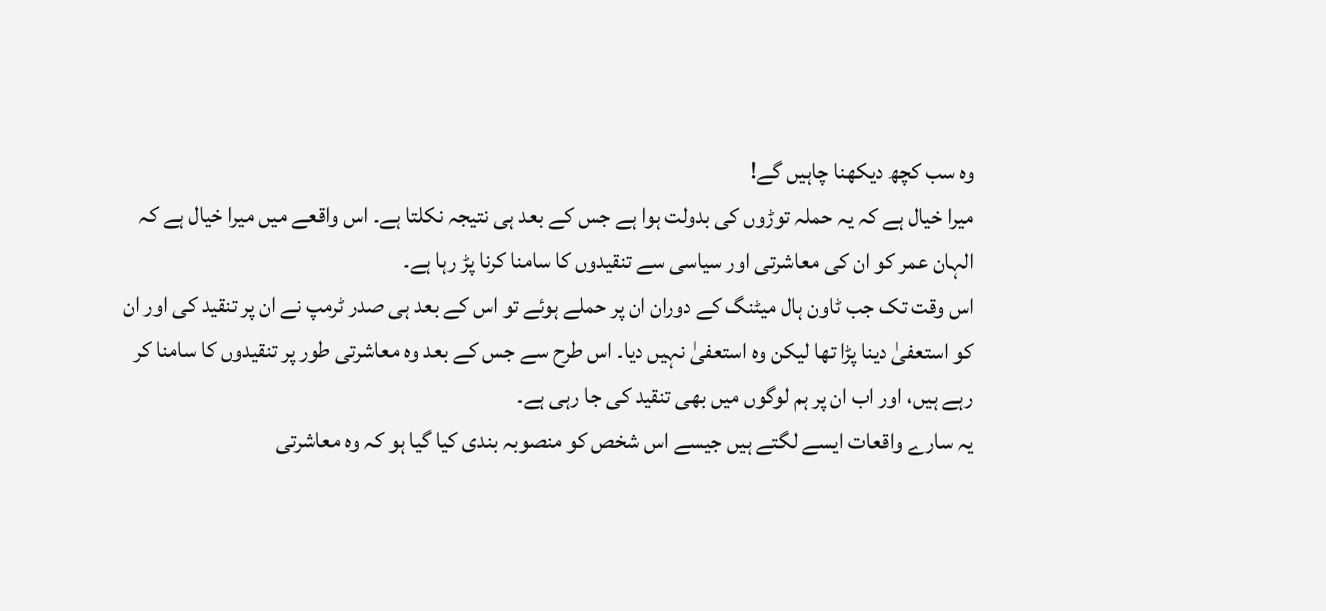وہ سب کچھ دیکھنا چاہیں گے!
میرا خیال ہے کہ یہ حملہ توڑوں کی بدولت ہوا ہے جس کے بعد ہی نتیجہ نکلتا ہے۔ اس واقعے میں میرا خیال ہے کہ الہان عمر کو ان کی معاشرتی اور سیاسی سے تنقیدوں کا سامنا کرنا پڑ رہا ہے۔
اس وقت تک جب ٹاون ہال میٹنگ کے دوران ان پر حملے ہوئے تو اس کے بعد ہی صدر ٹرمپ نے ان پر تنقید کی اور ان کو استعفیٰ دینا پڑا تھا لیکن وہ استعفیٰ نہیں دیا۔ اس طرح سے جس کے بعد وہ معاشرتی طور پر تنقیدوں کا سامنا کر رہے ہیں، اور اب ان پر ہم لوگوں میں بھی تنقید کی جا رہی ہے۔
یہ سارے واقعات ایسے لگتے ہیں جیسے اس شخص کو منصوبہ بندی کیا گیا ہو کہ وہ معاشرتی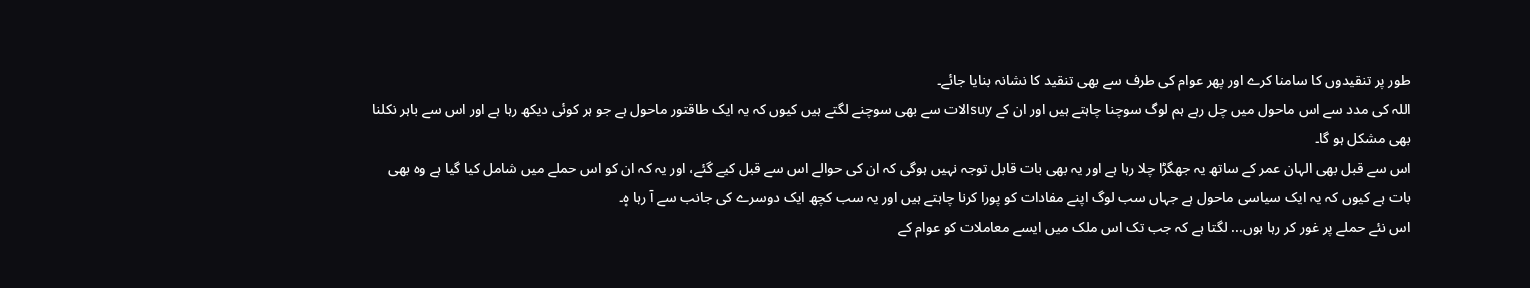طور پر تنقیدوں کا سامنا کرے اور پھر عوام کی طرف سے بھی تنقید کا نشانہ بنایا جائے۔
اللہ کی مدد سے اس ماحول میں چل رہے ہم لوگ سوچنا چاہتے ہیں اور ان کے suyالات سے بھی سوچنے لگتے ہیں کیوں کہ یہ ایک طاقتور ماحول ہے جو ہر کوئی دیکھ رہا ہے اور اس سے باہر نکلنا بھی مشکل ہو گا۔
اس سے قبل بھی الہان عمر کے ساتھ یہ جھگڑا چلا رہا ہے اور یہ بھی بات قابل توجہ نہیں ہوگی کہ ان کی حوالے اس سے قبل کیے گئے، اور یہ کہ ان کو اس حملے میں شامل کیا گیا ہے وہ بھی بات ہے کیوں کہ یہ ایک سیاسی ماحول ہے جہاں سب لوگ اپنے مفادات کو پورا کرنا چاہتے ہیں اور یہ سب کچھ ایک دوسرے کی جانب سے آ رہا ہ۪۔
اس نئے حملے پر غور کر رہا ہوں... لگتا ہے کہ جب تک اس ملک میں ایسے معاملات کو عوام کے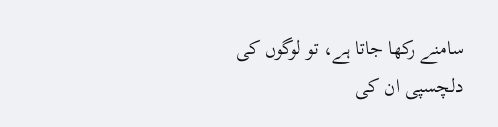سامنے رکھا جاتا ہے، تو لوگوں کی دلچسپی ان کی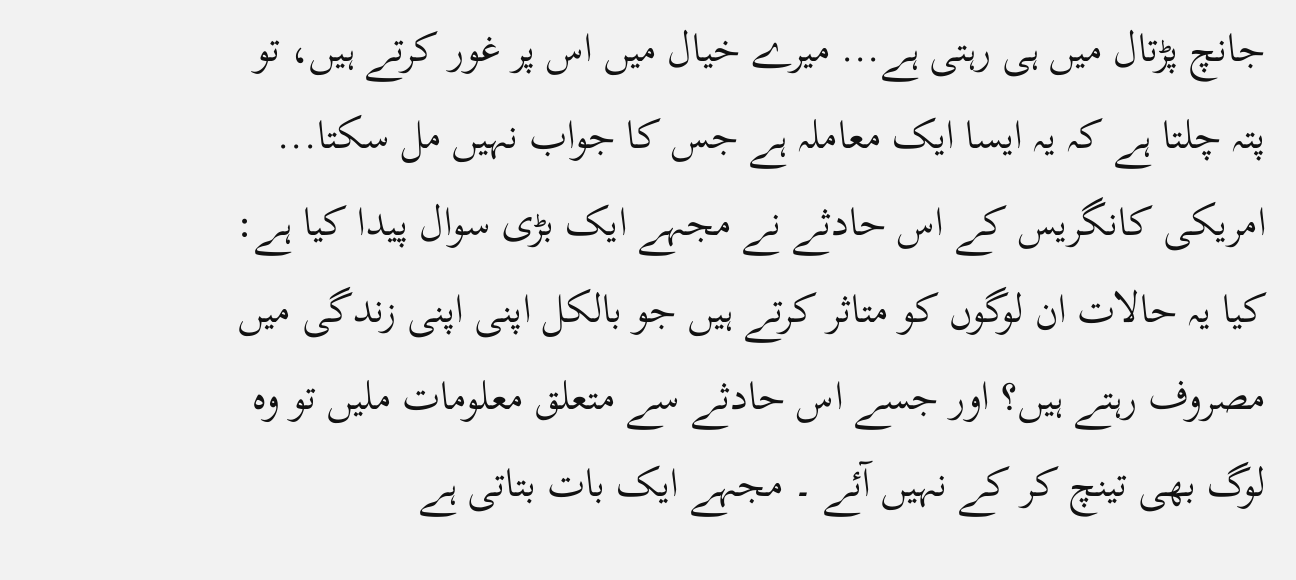جانچ پڑتال میں ہی رہتی ہے... میرے خیال میں اس پر غور کرتے ہیں، تو پتہ چلتا ہے کہ یہ ایسا ایک معاملہ ہے جس کا جواب نہیں مل سکتا...
امریکی کانگریس کے اس حادثے نے مجہے ایک بڑی سوال پیدا کیا ہے: کیا یہ حالات ان لوگوں کو متاثر کرتے ہیں جو بالکل اپنی اپنی زندگی میں مصروف رہتے ہیں؟ اور جسے اس حادثے سے متعلق معلومات ملیں تو وہ لوگ بھی تینچ کر کے نہیں آئے ۔ مجہے ایک بات بتاتی ہے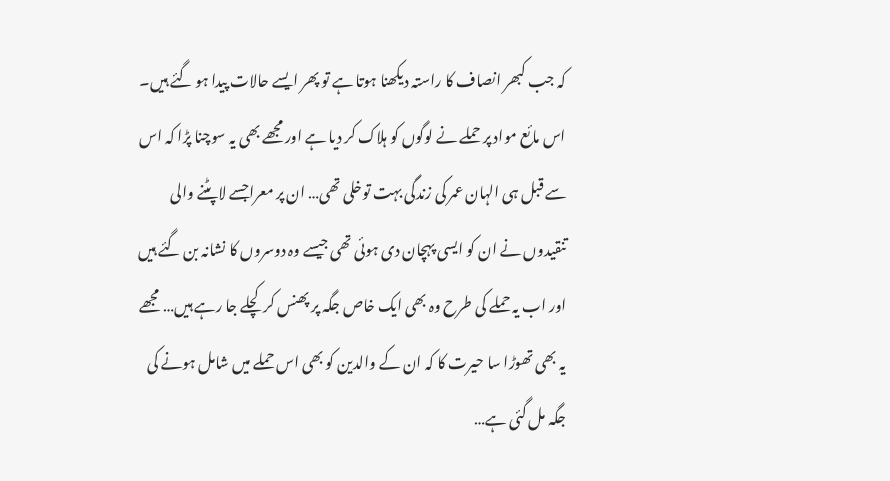کہ جب کبھر انصاف کا راستہ دیکھنا ہوتا ہے تو پھر ایسے حالات پیدا ہو گئے ہیں۔
اس مائع مواد پر حملے نے لوگوں کو ہلاک کر دیا ہے اور مجھے بھی یہ سوچنا پڑا کہ اس سے قبل ہی الہان عمر کی زندگی بہت توخلی تھی… ان پر معراجسے لاپٹنے والی تنقیدوں نے ان کو ایسی پہچان دی ہوئی تھی جیسے وہ دوسروں کا نشانہ بن گئے ہیں اور اب یہ حملے کی طرح وہ بھی ایک خاص جگہ پر پھنس کر کچلے جا رہے ہیں… مجھے یہ بھی تھوڑا سا حیرت کا کہ ان کے والدین کو بھی اس حملے میں شامل ہونے کی جگہ مل گئی ہے…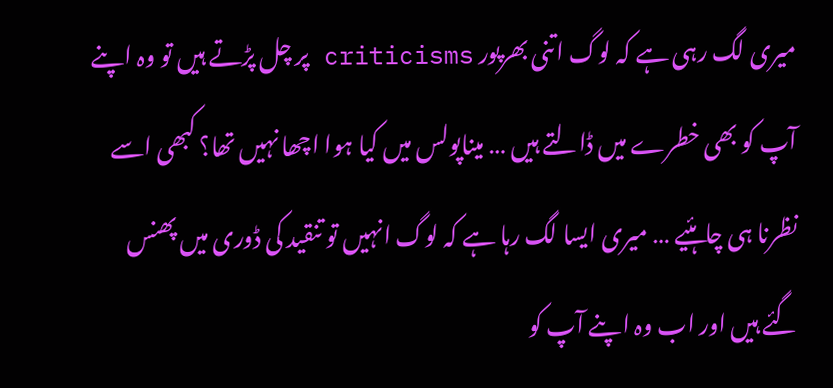میری لگ رہی ہے کہ لوگ اتنی بھرپور criticisms پر چل پڑتے ہیں تو وہ اپنے آپ کو بھی خطرے میں ڈالتے ہیں … میناپولس میں کیا ہوا اچھا نہیں تھا؟ کبھی اسے نظرنا ہی چاہئیے … میری ایسا لگ رہا ہے کہ لوگ انہیں تو تنقید کی ڈوری میں پھنس گئے ہیں اور اب وہ اپنے آپ کو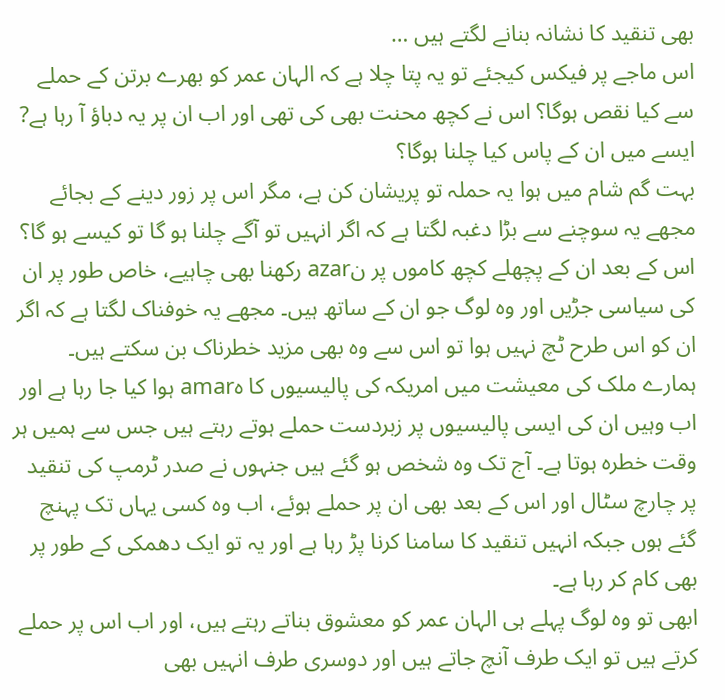بھی تنقید کا نشانہ بنانے لگتے ہیں …
اس ماجے پر فیکس کیجئے تو یہ پتا چلا ہے کہ الہان عمر کو بھرے برتن کے حملے سے کیا نقص ہوگا؟ اس نے کچھ محنت بھی کی تھی اور اب ان پر یہ دباؤ آ رہا ہے? ایسے میں ان کے پاس کیا چلنا ہوگا؟
بہت گم شام میں ہوا یہ حملہ تو پریشان کن ہے، مگر اس پر زور دینے کے بجائے مجھے یہ سوچنے سے بڑا دغبہ لگتا ہے کہ اگر انہیں تو آگے چلنا ہو گا تو کیسے ہو گا؟ اس کے بعد ان کے پچھلے کچھ کاموں پر نazar رکھنا بھی چاہیے، خاص طور پر ان کی سیاسی جڑیں اور وہ لوگ جو ان کے ساتھ ہیں۔ مجھے یہ خوفناک لگتا ہے کہ اگر ان کو اس طرح ٹچ نہیں ہوا تو اس سے وہ بھی مزید خطرناک بن سکتے ہیں۔
ہمارے ملک کی معیشت میں امریکہ کی پالیسیوں کا ہamar ہوا کیا جا رہا ہے اور اب وہیں ان کی ایسی پالیسیوں پر زبردست حملے ہوتے رہتے ہیں جس سے ہمیں ہر وقت خطرہ ہوتا ہے۔ آج تک وہ شخص ہو گئے ہیں جنہوں نے صدر ٹرمپ کی تنقید پر چارچ سٹال اور اس کے بعد بھی ان پر حملے ہوئے، اب وہ کسی یہاں تک پہنچ گئے ہوں جبکہ انہیں تنقید کا سامنا کرنا پڑ رہا ہے اور یہ تو ایک دھمکی کے طور پر بھی کام کر رہا ہے۔
ابھی تو وہ لوگ پہلے ہی الہان عمر کو معشوق بناتے رہتے ہیں، اور اب اس پر حملے کرتے ہیں تو ایک طرف آنچ جاتے ہیں اور دوسری طرف انہیں بھی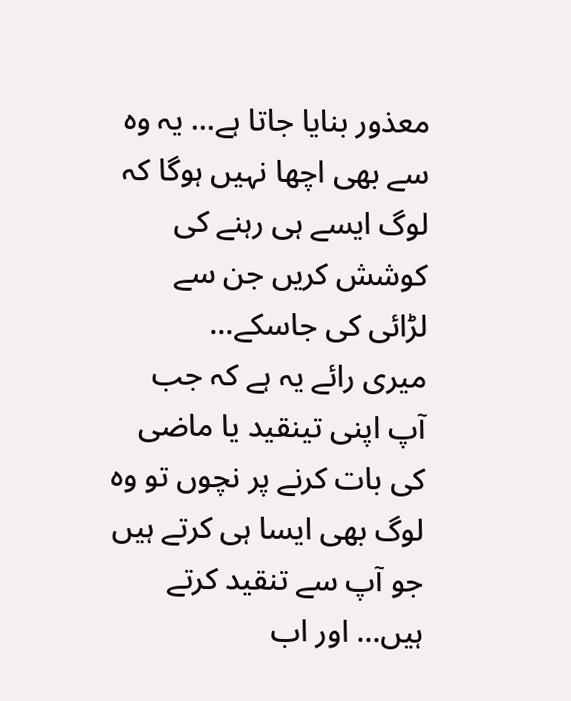معذور بنایا جاتا ہے... یہ وہ سے بھی اچھا نہیں ہوگا کہ لوگ ایسے ہی رہنے کی کوشش کریں جن سے لڑائی کی جاسکے...
میری رائے یہ ہے کہ جب آپ اپنی تینقید یا ماضی کی بات کرنے پر نچوں تو وہ لوگ بھی ایسا ہی کرتے ہیں جو آپ سے تنقید کرتے ہیں... اور اب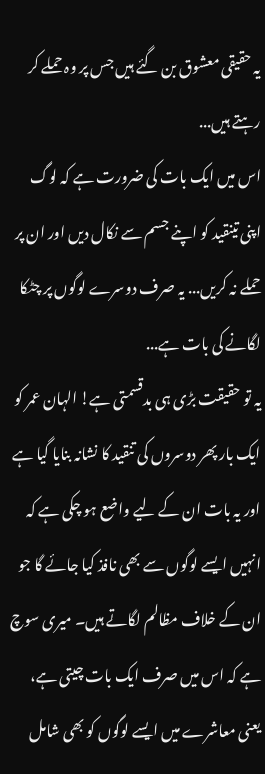یہ حقیقی معشوق بن گئے ہیں جس پر وہ حملے کر رہتے ہیں...
اس میں ایک بات کی ضرورت ہے کہ لوگ اپنی تینقید کو اپنے جسم سے نکال دیں اور ان پر حملے نہ کریں... یہ صرف دوسرے لوگوں پر چٹکا لگانے کی بات ہے...
یہ تو حقیقت بڑی ہی بدقسمتی ہے! الہان عمر کو ایک بار پھر دوسروں کی تنقید کا نشانہ بنایا گیا ہے اور یہ بات ان کے لیے واضع ہو چکی ہے کہ انہیں ایسے لوگوں سے بھی نافذ کیا جائے گا جو ان کے خلاف مظالم لگاتے ہیں۔ میری سوچ ہے کہ اس میں صرف ایک بات چیتی ہے، یعنی معاشرے میں ایسے لوگوں کو بھی شامل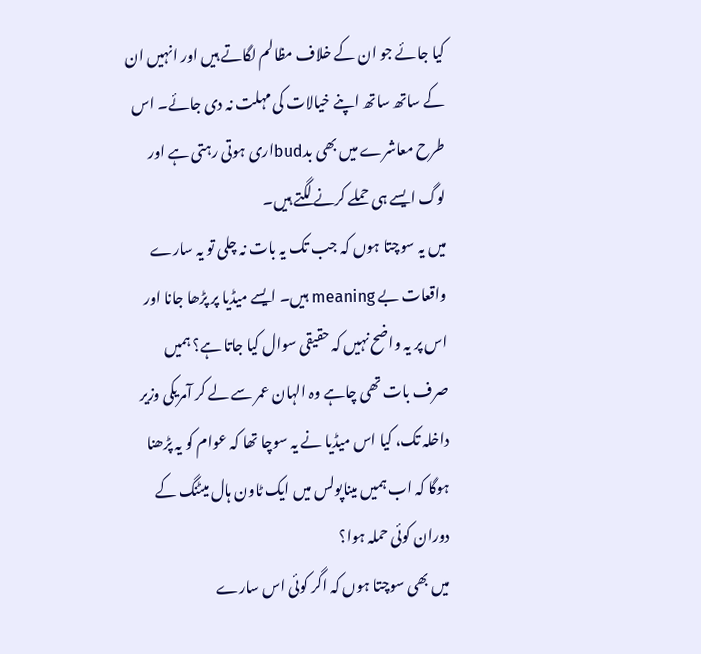کیا جائے جو ان کے خلاف مظالم لگاتے ہیں اور انہیں ان کے ساتھ ساتھ اپنے خیالات کی مہلت نہ دی جائے۔ اس طرح معاشرے میں بھی بدbudاری ہوتی رہتی ہے اور لوگ ایسے ہی حملے کرنے لگتے ہیں۔
میں یہ سوچتا ہوں کہ جب تک یہ بات نہ چلی تو یہ سارے واقعات بے meaning ہیں۔ ایسے میڈیا پر پڑھا جانا اور اس پر یہ واضح نہیں کہ حقیقی سوال کیا جاتا ہے؟ ہمیں صرف بات تھی چاہے وہ الہان عمر سے لے کر آمریکی وزیر داخلہ تک، کیا اس میڈیا نے یہ سوچا تھا کہ عوام کو یہ پڑھنا ہوگا کہ اب ہمیں میناپولس میں ایک ٹاون ہال میٹنگ کے دوران کوئی حملہ ہوا؟
میں بھی سوچتا ہوں کہ اگر کوئی اس سارے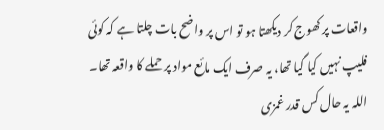واقعات پر کھوج کر دیکھتا ہو تو اس پر واضح بات چلتا ہے کہ کوئی فلیپ نہیں کیا گیا تھا، یہ صرف ایک مائع مواد پر حملے کا واقعہ تھا۔
اللہ یہ حال کس قدر غمزی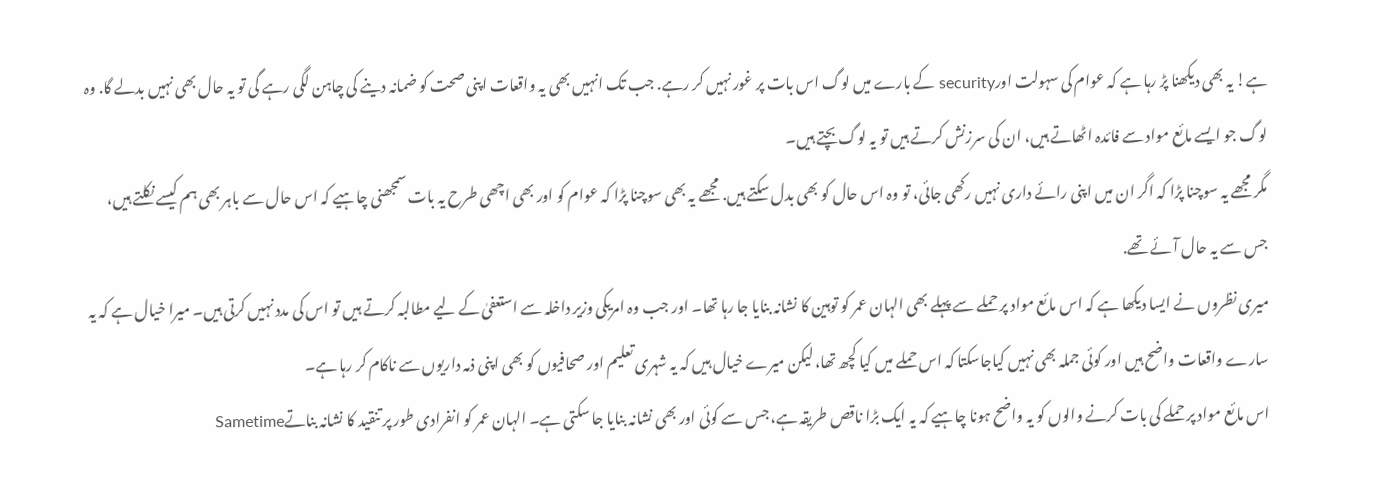ہے! یہ بھی دیکھنا پڑ رہا ہے کہ عوام کی سہولت اورsecurity کے بارے میں لوگ اس بات پر غور نہیں کر رہے. جب تک انہیں بھی یہ واقعات اپنی صحت کو ضمانہ دینے کی چاہن لگی رہے گی تو یہ حال بھی نہیں بدلے گا. وہ لوگ جو ایسے مائع مواد سے فائدہ اٹھاتے ہیں، ان کی سرزنش کرتے ہیں تو یہ لوگ بچتے ہیں۔
مگر مجھے یہ سوچنا پڑا کہ اگر ان میں اپنی رائے داری نہیں رکھی جائی، تو وہ اس حال کو بھی بدل سکتے ہیں. مجھے یہ بھی سوچنا پڑا کہ عوام کو اور بھی اچھی طرح یہ بات سمجھنی چاہیے کہ اس حال سے باہر بھی ہم کیسے نکلتے ہیں، جس سے یہ حال آئے تھے.
میری نظروں نے ایسا دیکھا ہے کہ اس مائع مواد پر حملے سے پہلے بھی الہان عمر کو توہین کا نشانہ بنایا جا رہا تھا۔ اور جب وہ امریکی وزیر داخلہ سے استعفیٰ کے لیے مطالبہ کرتے ہیں تو اس کی مدد نہیں کرتی ہیں۔ میرا خیال ہے کہ یہ سارے واقعات واضح ہیں اور کوئی جملہ بھی نہیں کیاجاسکتا کہ اس حملے میں کیا کچھ تھا، لیکن میرے خیال ہیں کہ یہ شہری تعلیم اور صحافیوں کو بھی اپنی ذمہ داریوں سے ناکام کر رہا ہے۔
اس مائع مواد پر حملے کی بات کرنے والوں کو یہ واضح ہونا چاہیے کہ یہ ایک بڑا ناقص طریقہ ہے، جس سے کوئی اور بھی نشانہ بنایا جا سکتی ہے۔ الہان عمر کو انفرادی طور پر تنقید کا نشانہ بناتےSametime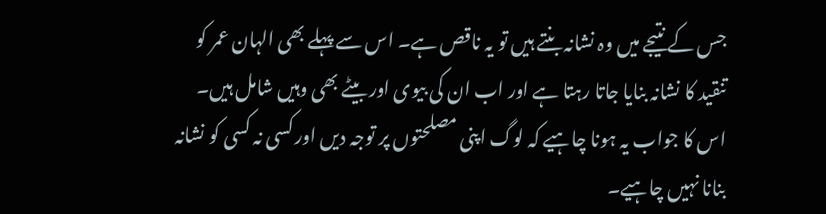جس کے نتیجے میں وہ نشانہ بنتے ہیں تو یہ ناقص ہے۔ اس سے پہلے بھی الہان عمر کو تنقید کا نشانہ بنایا جاتا رہتا ہے اور اب ان کی بیوی اور بیٹے بھی وہیں شامل ہیں۔ اس کا جواب یہ ہونا چاہیے کہ لوگ اپنی مصلحتوں پر توجہ دیں اور کسی نہ کسی کو نشانہ بنانا نہیں چاہیے۔